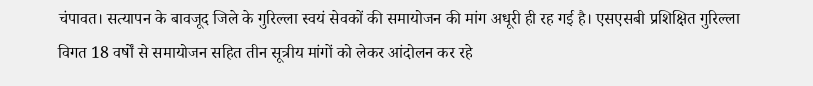चंपावत। सत्यापन के बावजूद जिले के गुरिल्ला स्वयं सेवकों की समायोजन की मांग अधूरी ही रह गई है। एसएसबी प्रशिक्षित गुरिल्ला विगत 18 वर्षों से समायोजन सहित तीन सूत्रीय मांगों को लेकर आंदोलन कर रहे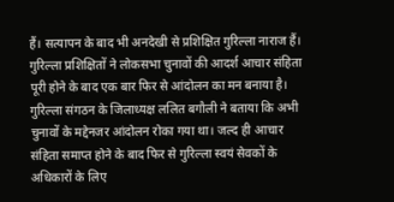हैं। सत्यापन के बाद भी अनदेखी से प्रशिक्षित गुरिल्ला नाराज हैं।
गुरिल्ला प्रशिक्षितों ने लोकसभा चुनावों की आदर्श आचार संहिता पूरी होने के बाद एक बार फिर से आंदोलन का मन बनाया है। गुरिल्ला संगठन के जिलाध्यक्ष ललित बगौली ने बताया कि अभी चुनावों के मद्देनजर आंदोलन रोका गया था। जल्द ही आचार संहिता समाप्त होने के बाद फिर से गुरिल्ला स्वयं सेवकों के अधिकारों के लिए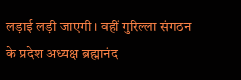लड़ाई लड़ी जाएगी। वहीं गुरिल्ला संगठन के प्रदेश अध्यक्ष ब्रह्मानंद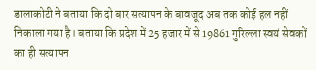डालाकोटी ने बताया कि दो बार सत्यापन के बावजूद अब तक कोई हल नहीं निकाला गया है। बताया कि प्रदेश में 25 हजार में से 19861 गुरिल्ला स्वयं सेवकों का ही सत्यापन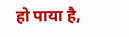हो पाया है,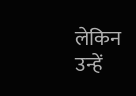लेकिन उन्हें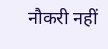नौकरी नहीं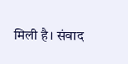मिली है। संवाद